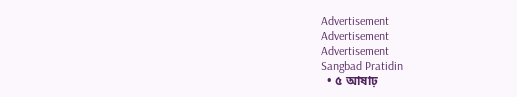Advertisement
Advertisement
Advertisement
Sangbad Pratidin
  • ৫ আষাঢ়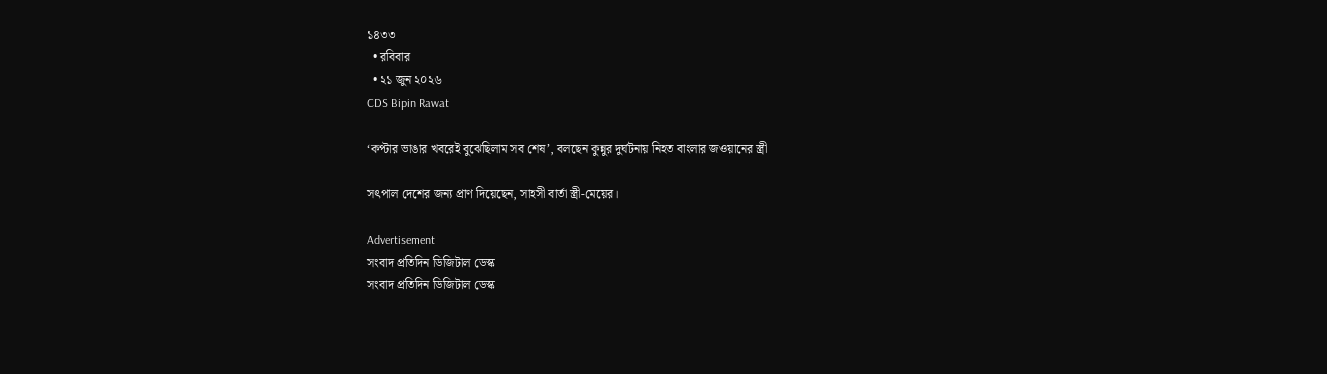১৪৩৩
  • রবিবার
  • ২১ জুন ২০২৬
CDS Bipin Rawat

‘কপ্টার ভাঙার খবরেই বুঝেছিলাম সব শেষ’, বলছেন কুন্নুর দুর্ঘটনায় নিহত বাংলার জওয়ানের স্ত্রী

সৎপাল দেশের জন্য প্রাণ দিয়েছেন, সাহসী বার্তা স্ত্রী-মেয়ের।

Advertisement
সংবাদ প্রতিদিন ডিজিটাল ডেস্ক
সংবাদ প্রতিদিন ডিজিটাল ডেস্ক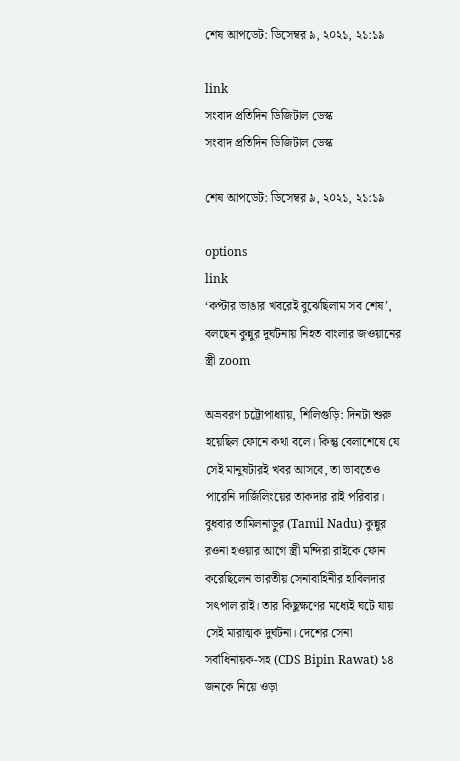শেষ আপডেট: ডিসেম্বর ৯, ২০২১, ২১:১৯

link
সংবাদ প্রতিদিন ডিজিটাল ডেস্ক
সংবাদ প্রতিদিন ডিজিটাল ডেস্ক

শেষ আপডেট: ডিসেম্বর ৯, ২০২১, ২১:১৯

options
link
‘কপ্টার ভাঙার খবরেই বুঝেছিলাম সব শেষ’, বলছেন কুন্নুর দুর্ঘটনায় নিহত বাংলার জওয়ানের স্ত্রী zoom

অভ্রবরণ চট্টোপাধ্যায়, শিলিগুড়ি: দিনটা শুরু হয়েছিল ফোনে কথা বলে। কিন্তু বেলাশেষে যে সেই মানুষটারই খবর আসবে, তা ভাবতেও পারেনি দার্জিলিংয়ের তাকদার রাই পরিবার। বুধবার তামিলনাড়ুর (Tamil Nadu) কুন্নুর রওনা হওয়ার আগে স্ত্রী মন্দিরা রাইকে ফোন করেছিলেন ভারতীয় সেনাবাহিনীর হাবিলদার সৎপাল রাই। তার কিছুক্ষণের মধ্যেই ঘটে যায় সেই মারাত্মক দুর্ঘটনা। দেশের সেনা সর্বাধিনায়ক-সহ (CDS Bipin Rawat) ১৪ জনকে নিয়ে ওড়া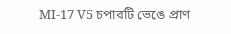MI-17 V5 চপারটি ভেঙে প্রাণ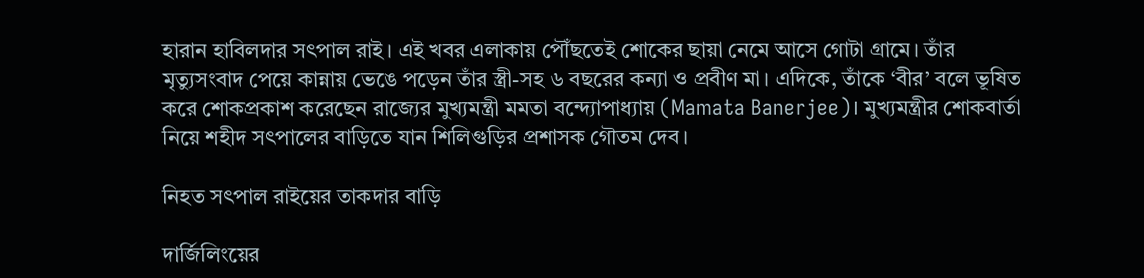হারান হাবিলদার সৎপাল রাই। এই খবর এলাকায় পৌঁছতেই শোকের ছায়া নেমে আসে গোটা গ্রামে। তাঁর মৃত্যুসংবাদ পেয়ে কান্নায় ভেঙে পড়েন তাঁর স্ত্রী-সহ ৬ বছরের কন্যা ও প্রবীণ মা। এদিকে, তাঁকে ‘বীর’ বলে ভূষিত করে শোকপ্রকাশ করেছেন রাজ্যের মুখ্যমন্ত্রী মমতা বন্দ্যোপাধ্যায় (Mamata Banerjee)। মুখ্যমন্ত্রীর শোকবার্তা নিয়ে শহীদ সৎপালের বাড়িতে যান শিলিগুড়ির প্রশাসক গৌতম দেব।

নিহত সৎপাল রাইয়ের তাকদার বাড়ি

দার্জিলিংয়ের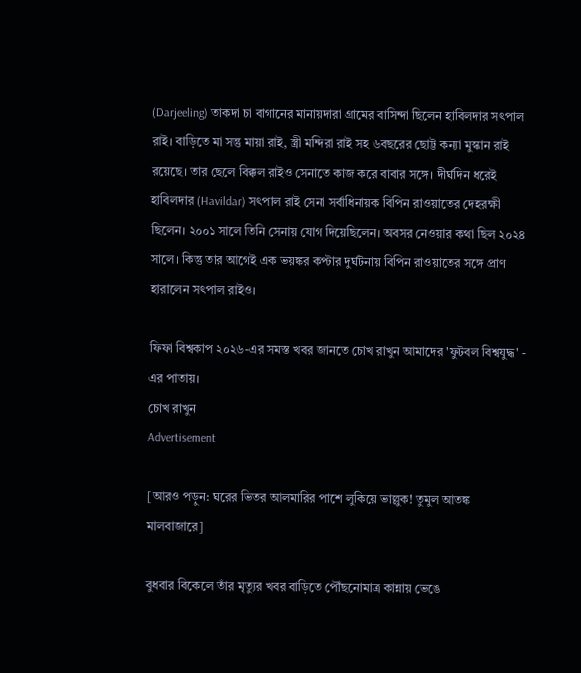(Darjeeling) তাকদা চা বাগানের মানায়দারা গ্রামের বাসিন্দা ছিলেন হাবিলদার সৎপাল রাই। বাড়িতে মা সন্তু মায়া রাই, স্ত্রী মন্দিরা রাই সহ ৬বছরের ছোট্ট কন্যা মুস্কান রাই রয়েছে। তার ছেলে বিক্কল রাইও সেনাতে কাজ করে বাবার সঙ্গে। দীর্ঘদিন ধরেই হাবিলদার (Havildar) সৎপাল রাই সেনা সর্বাধিনায়ক বিপিন রাওয়াতের দেহরক্ষী ছিলেন। ২০০১ সালে তিনি সেনায় যোগ দিয়েছিলেন। অবসর নেওয়ার কথা ছিল ২০২৪ সালে। কিন্তু তার আগেই এক ভয়ঙ্কর কপ্টার দুর্ঘটনায় বিপিন রাওয়াতের সঙ্গে প্রাণ হারালেন সৎপাল রাইও।

ফিফা বিশ্বকাপ ২০২৬-এর সমস্ত খবর জানতে চোখ রাখুন আমাদের 'ফুটবল বিশ্বযুদ্ধ' - এর পাতায়।
চোখ রাখুন
Advertisement

[আরও পড়ুন: ঘরের ভিতর আলমারির পাশে লুকিয়ে ভাল্লুক! তুমুল আতঙ্ক মালবাজারে]

বুধবার বিকেলে তাঁর মৃত্যুর খবর বাড়িতে পৌঁছনোমাত্র কান্নায় ভেঙে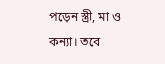পড়েন স্ত্রী, মা ও কন্যা। তবে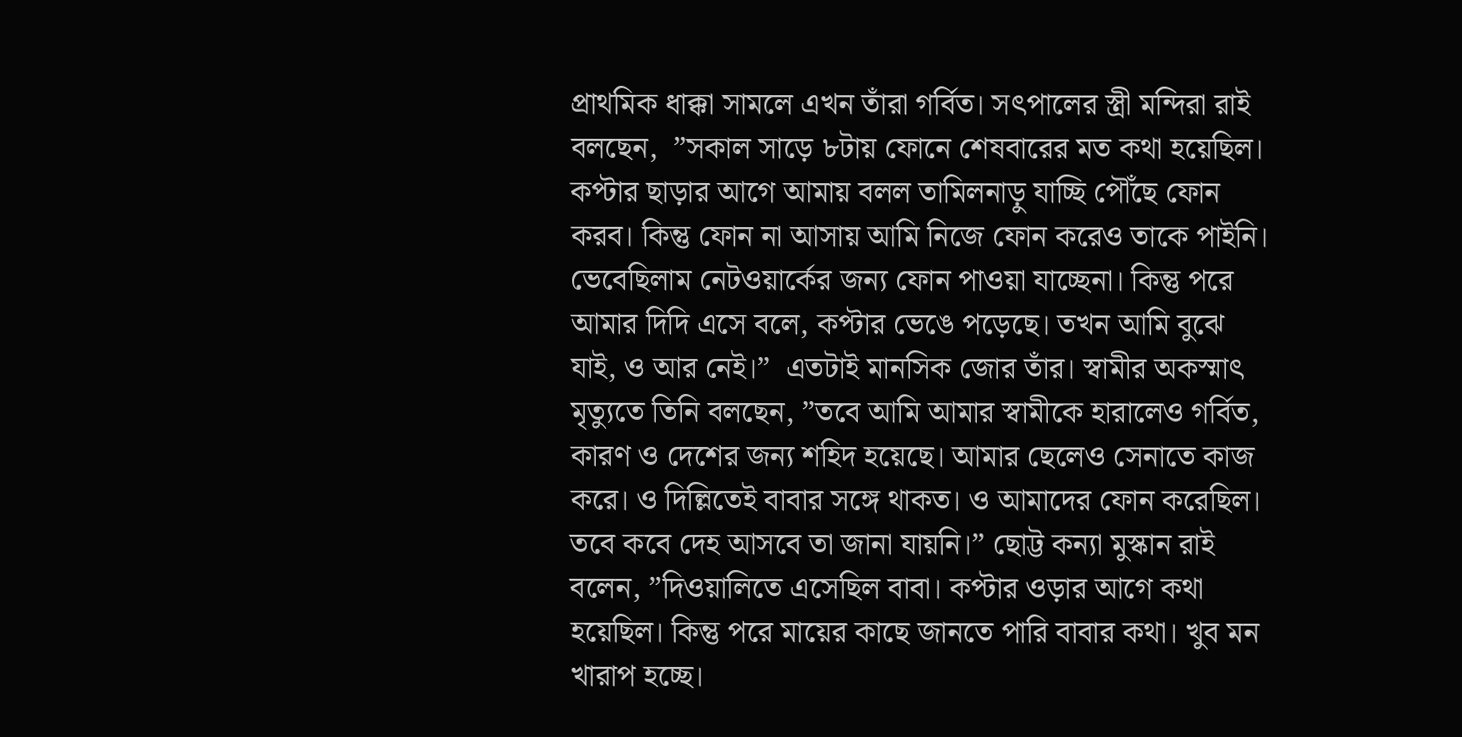প্রাথমিক ধাক্কা সামলে এখন তাঁরা গর্বিত। সৎপালের স্ত্রী মন্দিরা রাই বলছেন,  ”সকাল সাড়ে ৮টায় ফোনে শেষবারের মত কথা হয়েছিল। কপ্টার ছাড়ার আগে আমায় বলল তামিলনাড়ু যাচ্ছি পৌঁছে ফোন করব। কিন্তু ফোন না আসায় আমি নিজে ফোন করেও তাকে পাইনি। ভেবেছিলাম নেটওয়ার্কের জন্য ফোন পাওয়া যাচ্ছেনা। কিন্তু পরে আমার দিদি এসে বলে, কপ্টার ভেঙে পড়েছে। তখন আমি বুঝে যাই, ও আর নেই।”  এতটাই মানসিক জোর তাঁর। স্বামীর অকস্মাৎ মৃত্যুতে তিনি বলছেন, ”তবে আমি আমার স্বামীকে হারালেও গর্বিত, কারণ ও দেশের জন্য শহিদ হয়েছে। আমার ছেলেও সেনাতে কাজ করে। ও দিল্লিতেই বাবার সঙ্গে থাকত। ও আমাদের ফোন করেছিল। তবে কবে দেহ আসবে তা জানা যায়নি।” ছোট্ট কন্যা মুস্কান রাই বলেন, ”দিওয়ালিতে এসেছিল বাবা। কপ্টার ওড়ার আগে কথা হয়েছিল। কিন্তু পরে মায়ের কাছে জানতে পারি বাবার কথা। খুব মন খারাপ হচ্ছে।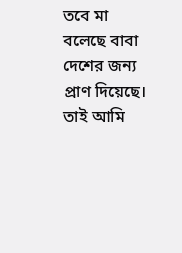তবে মা বলেছে বাবা দেশের জন্য প্রাণ দিয়েছে। তাই আমি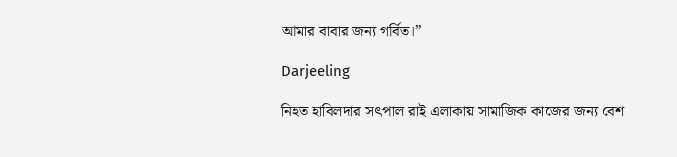আমার বাবার জন্য গর্বিত।”

Darjeeling

নিহত হাবিলদার সৎপাল রাই এলাকায় সামাজিক কাজের জন্য বেশ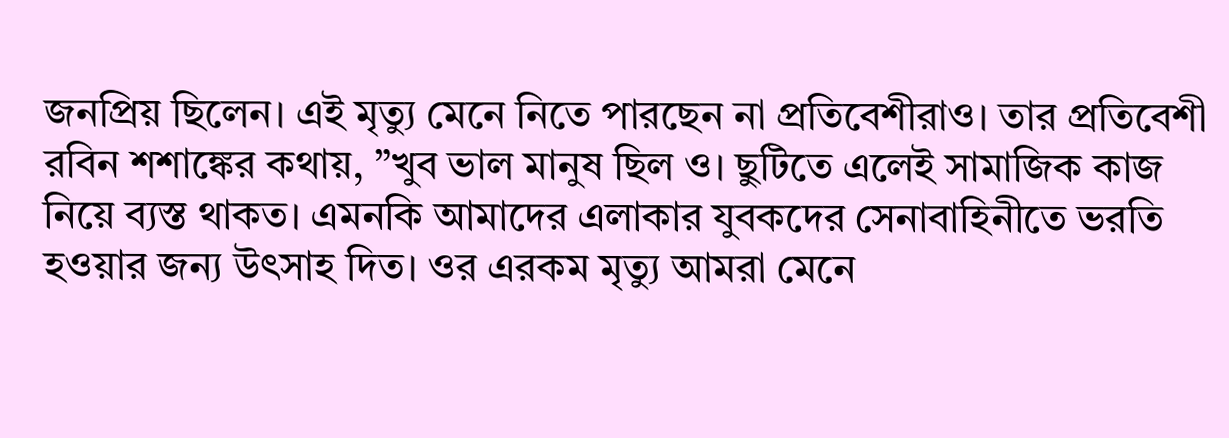জনপ্রিয় ছিলেন। এই মৃত্যু মেনে নিতে পারছেন না প্রতিবেশীরাও। তার প্রতিবেশী রবিন শশাঙ্কের কথায়, ”খুব ভাল মানুষ ছিল ও। ছুটিতে এলেই সামাজিক কাজ নিয়ে ব্যস্ত থাকত। এমনকি আমাদের এলাকার যুবকদের সেনাবাহিনীতে ভরতি হওয়ার জন্য উৎসাহ দিত। ওর এরকম মৃত্যু আমরা মেনে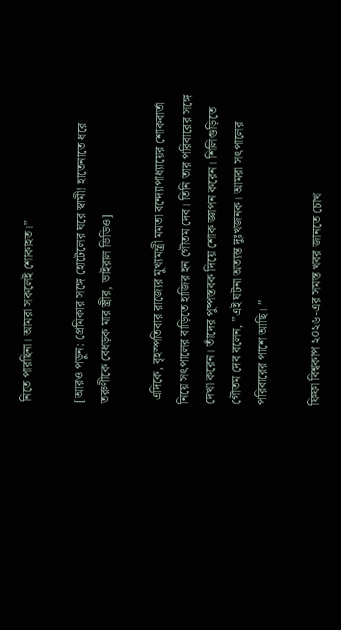নিতে পারছিনা। আমরা সকলেই শোকাহত।”

[আরও পড়ুন: প্রেমিকার সঙ্গে হোটেলের ঘরে স্বামী! হাতেনাতে ধরে তরুণীকে বেধড়ক মার স্ত্রীর, ভাইরাল ভিডিও]

 এদিকে, বৃহস্পতিবার রাজ্যের মুখ্যমন্ত্রী মমতা বন্দ্যোপাধ্যায়ের শোকবার্তা নিয়ে সৎপালের বাড়িতে হাজির হন গৌতম দেব। তিনি তার পরিবারের সঙ্গে দেখা করেন। তাঁদের পুষ্পস্তবক দিয়ে শোক জ্ঞাপন করেন। শিলিগুড়িতে গৌতম দেব বলেন, ”এই ঘটনা অত্যন্ত দুঃখজনক। আমরা সৎপালের পরিবারের পাশে আছি। ”

ফিফা বিশ্বকাপ ২০২৬-এর সমস্ত খবর জানতে চোখ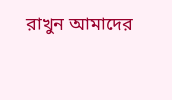রাখুন আমাদের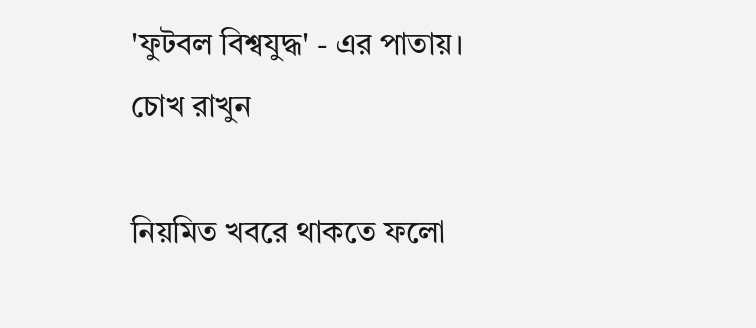'ফুটবল বিশ্বযুদ্ধ' - এর পাতায়।
চোখ রাখুন

নিয়মিত খবরে থাকতে ফলো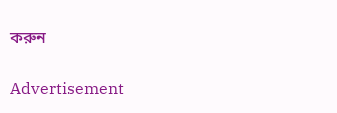করুন

Advertisement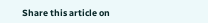Share this article on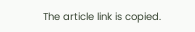The article link is copied.